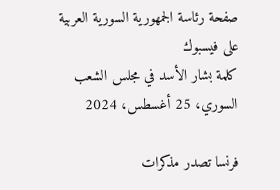صفحة رئاسة الجمهورية السورية العربية على فيسبوك
كلمة بشار الأسد في مجلس الشعب السوري، 25 أغسطس، 2024

فرنسا تصدر مذكرات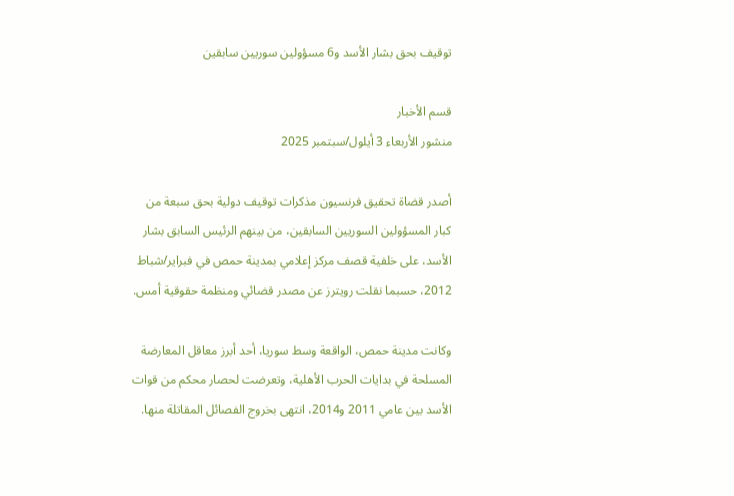توقيف بحق بشار الأسد و6 مسؤولين سوريين سابقين

قسم الأخبار
منشور الأربعاء 3 أيلول/سبتمبر 2025

أصدر قضاة تحقيق فرنسيون مذكرات توقيف دولية بحق سبعة من كبار المسؤولين السوريين السابقين، من بينهم الرئيس السابق بشار الأسد، على خلفية قصف مركز إعلامي بمدينة حمص في فبراير/شباط 2012، حسبما نقلت رويترز عن مصدر قضائي ومنظمة حقوقية أمس.

وكانت مدينة حمص، الواقعة وسط سوريا، أحد أبرز معاقل المعارضة المسلحة في بدايات الحرب الأهلية، وتعرضت لحصار محكم من قوات الأسد بين عامي 2011 و2014، انتهى بخروج الفصائل المقاتلة منها.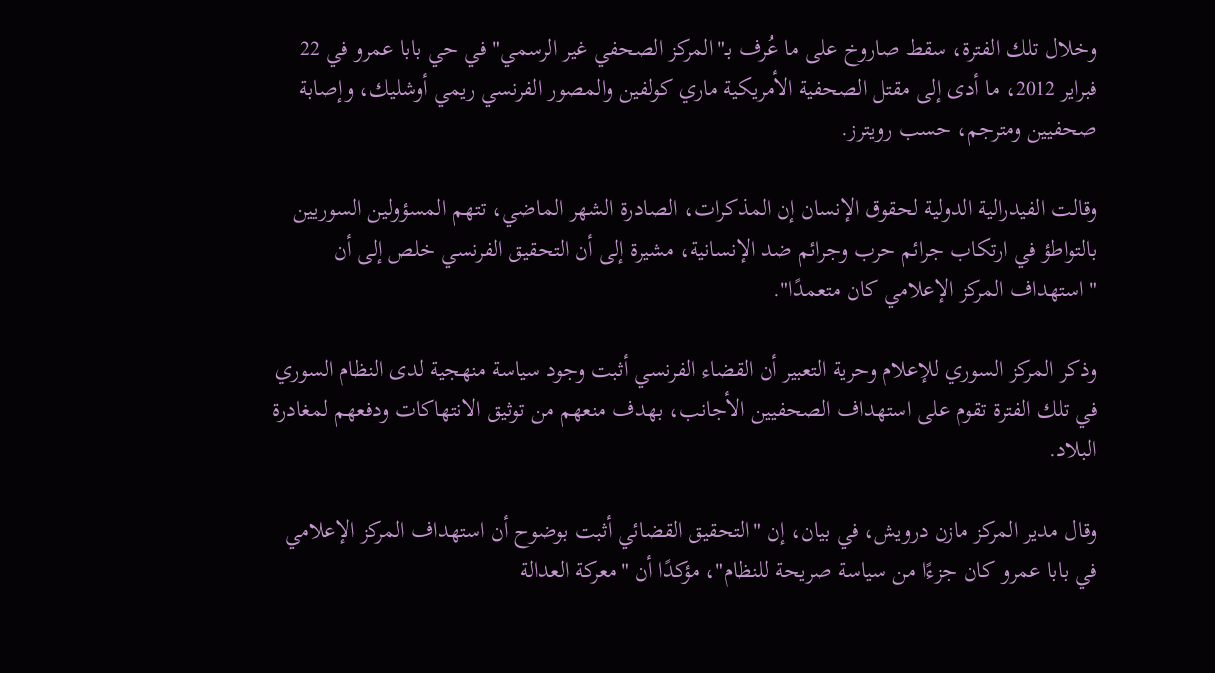وخلال تلك الفترة، سقط صاروخ على ما عُرف بـ"المركز الصحفي غير الرسمي" في حي بابا عمرو في 22 فبراير 2012، ما أدى إلى مقتل الصحفية الأمريكية ماري كولفين والمصور الفرنسي ريمي أوشليك، وإصابة صحفيين ومترجم، حسب رويترز.

وقالت الفيدرالية الدولية لحقوق الإنسان إن المذكرات، الصادرة الشهر الماضي، تتهم المسؤولين السوريين بالتواطؤ في ارتكاب جرائم حرب وجرائم ضد الإنسانية، مشيرة إلى أن التحقيق الفرنسي خلص إلى أن "استهداف المركز الإعلامي كان متعمدًا".

وذكر المركز السوري للإعلام وحرية التعبير أن القضاء الفرنسي أثبت وجود سياسة منهجية لدى النظام السوري في تلك الفترة تقوم على استهداف الصحفيين الأجانب، بهدف منعهم من توثيق الانتهاكات ودفعهم لمغادرة البلاد.

وقال مدير المركز مازن درويش، في بيان، إن "التحقيق القضائي أثبت بوضوح أن استهداف المركز الإعلامي في بابا عمرو كان جزءًا من سياسة صريحة للنظام"، مؤكدًا أن "معركة العدالة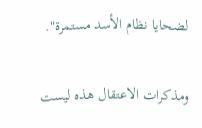لضحايا نظام الأسد مستمرة".

ومذكرات الاعتقال هذه ليست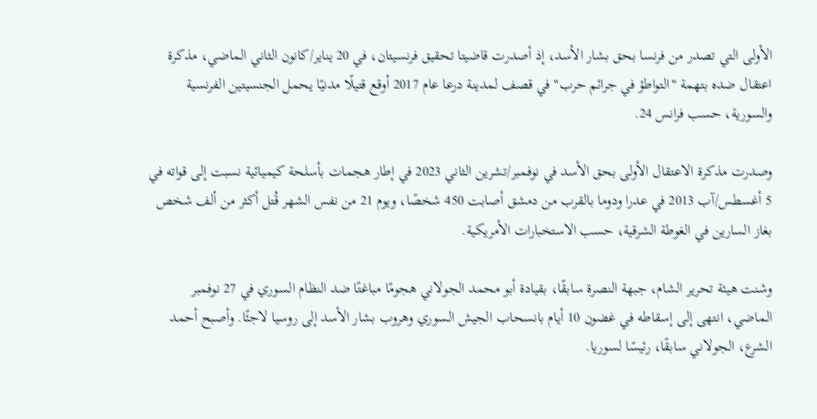الأولى التي تصدر من فرنسا بحق بشار الأسد، إذ أصدرت قاضيتا تحقيق فرنسيتان، في 20 يناير/كانون الثاني الماضي، مذكرة اعتقال ضده بتهمة "التواطؤ في جرائم حرب" في قصف لمدينة درعا عام 2017 أوقع قتيلًا مدنيًا يحمل الجنسيتين الفرنسية والسورية، حسب فرانس 24.

وصدرت مذكرة الاعتقال الأولى بحق الأسد في نوفمبر/تشرين الثاني 2023 في إطار هجمات بأسلحة كيميائية نسبت إلى قواته في 5 أغسطس/آب 2013 في عدرا ودوما بالقرب من دمشق أصابت 450 شخصًا، ويوم 21 من نفس الشهر قُتل أكثر من ألف شخص بغاز السارين في الغوطة الشرقية، حسب الاستخبارات الأمريكية.

وشنت هيئة تحرير الشام، جبهة النصرة سابقًا، بقيادة أبو محمد الجولاني هجومًا مباغتًا ضد النظام السوري في 27 نوفمبر الماضي، انتهى إلى إسقاطه في غضون 10 أيام بانسحاب الجيش السوري وهروب بشار الأسد إلى روسيا لاجئًا. وأصبح أحمد الشرع، الجولاني سابقًا، رئيسًا لسوريا.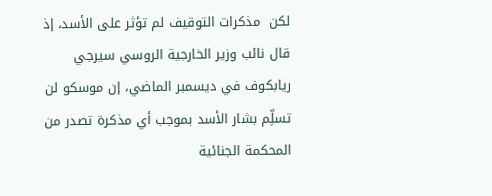لكن  مذكرات التوقيف لم تؤثر على الأسد، إذ قال نائب وزير الخارجية الروسي سيرجي ريابكوف في ديسمبر الماضي، إن موسكو لن تسلِّم بشار الأسد بموجب أي مذكرة تصدر من المحكمة الجنائية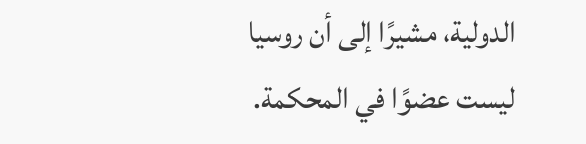الدولية، مشيرًا إلى أن روسيا ليست عضوًا في المحكمة.